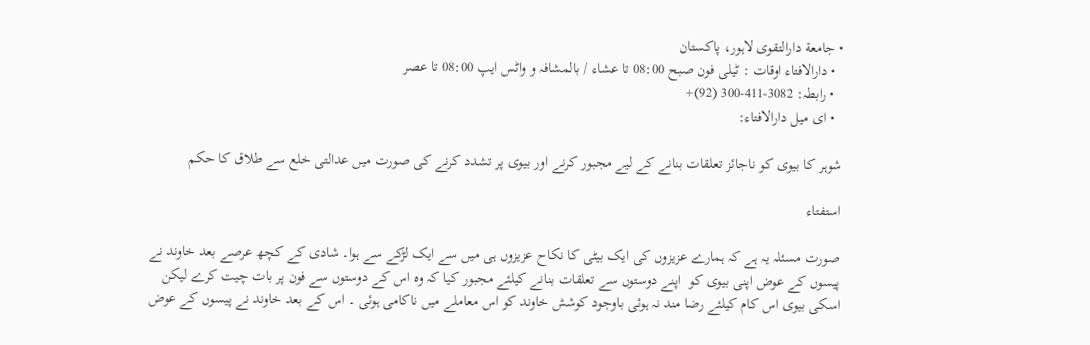• جامعة دارالتقوی لاہور، پاکستان
  • دارالافتاء اوقات : ٹیلی فون صبح 08:00 تا عشاء / بالمشافہ و واٹس ایپ 08:00 تا عصر
  • رابطہ: 3082-411-300 (92)+
  • ای میل دارالافتاء:

شوہر کا بیوی کو ناجائز تعلقات بنانے کے لیے مجبور کرنے اور بیوی پر تشدد کرنے کی صورت میں عدالتی خلع سے طلاق کا حکم

استفتاء

صورت مسئلہ یہ ہے کہ ہمارے عزیزوں کی ایک بیٹی کا نکاح عزیزوں ہی میں سے ایک لڑکے سے ہوا۔ شادی کے کچھ عرصے بعد خاوند نے پیسوں کے عوض اپنی بیوی کو  اپنے دوستوں سے تعلقات بنانے کیلئے مجبور کیا کہ وہ اس کے دوستوں سے فون پر بات چیت کرے لیکن اسکی بیوی اس کام کیلئے رضا مند نہ ہوئی باوجود کوشش خاوند کو اس معاملے میں ناکامی ہوئی ۔ اس کے بعد خاوند نے پیسوں کے عوض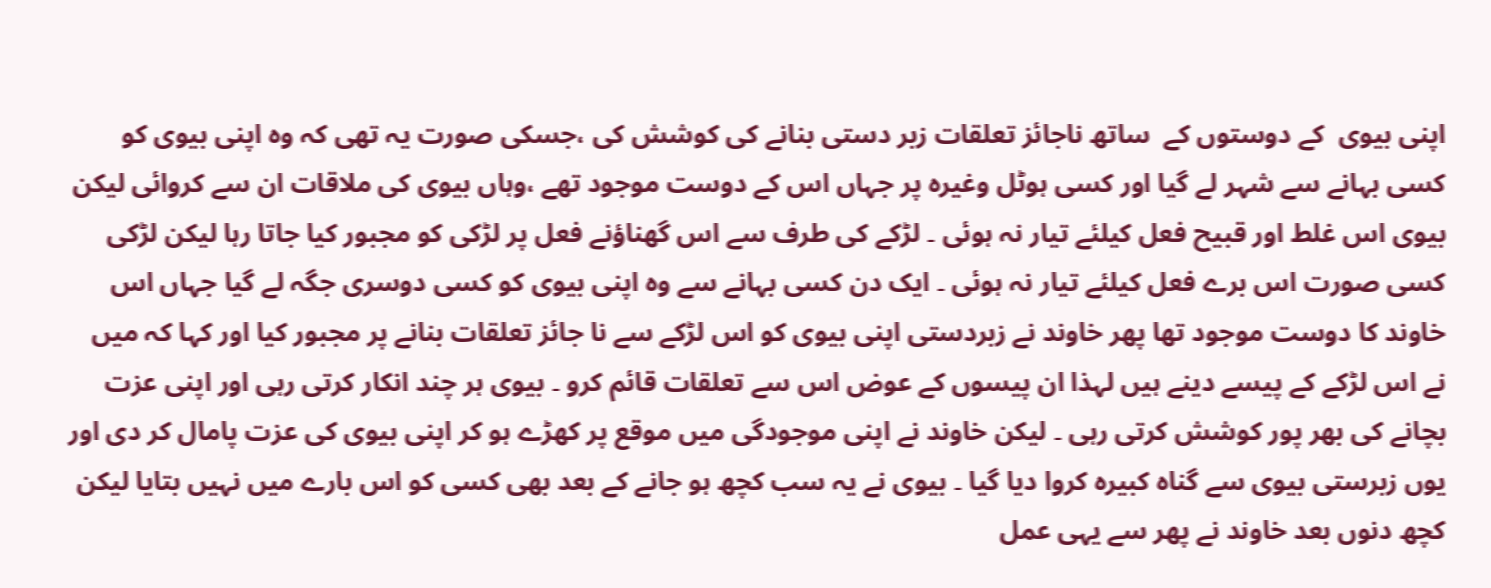اپنی بیوی  کے دوستوں کے  ساتھ ناجائز تعلقات زبر دستی بنانے کی کوشش کی ،جسکی صورت یہ تھی کہ وہ اپنی بیوی کو کسی بہانے سے شہر لے گیا اور کسی ہوٹل وغیرہ پر جہاں اس کے دوست موجود تھے ،وہاں بیوی کی ملاقات ان سے کروائی لیکن بیوی اس غلط اور قبیح فعل کیلئے تیار نہ ہوئی ۔ لڑکے کی طرف سے اس گھناؤنے فعل پر لڑکی کو مجبور کیا جاتا رہا لیکن لڑکی کسی صورت اس برے فعل کیلئے تیار نہ ہوئی ۔ ایک دن کسی بہانے سے وہ اپنی بیوی کو کسی دوسری جگہ لے گیا جہاں اس خاوند کا دوست موجود تھا پھر خاوند نے زبردستی اپنی بیوی کو اس لڑکے سے نا جائز تعلقات بنانے پر مجبور کیا اور کہا کہ میں نے اس لڑکے کے پیسے دینے ہیں لہذا ان پیسوں کے عوض اس سے تعلقات قائم کرو ۔ بیوی ہر چند انکار کرتی رہی اور اپنی عزت بچانے کی بھر پور کوشش کرتی رہی ۔ لیکن خاوند نے اپنی موجودگی میں موقع پر کھڑے ہو کر اپنی بیوی کی عزت پامال کر دی اور یوں زبرستی بیوی سے گناہ کبیرہ کروا دیا گیا ۔ بیوی نے یہ سب کچھ ہو جانے کے بعد بھی کسی کو اس بارے میں نہیں بتایا لیکن کچھ دنوں بعد خاوند نے پھر سے یہی عمل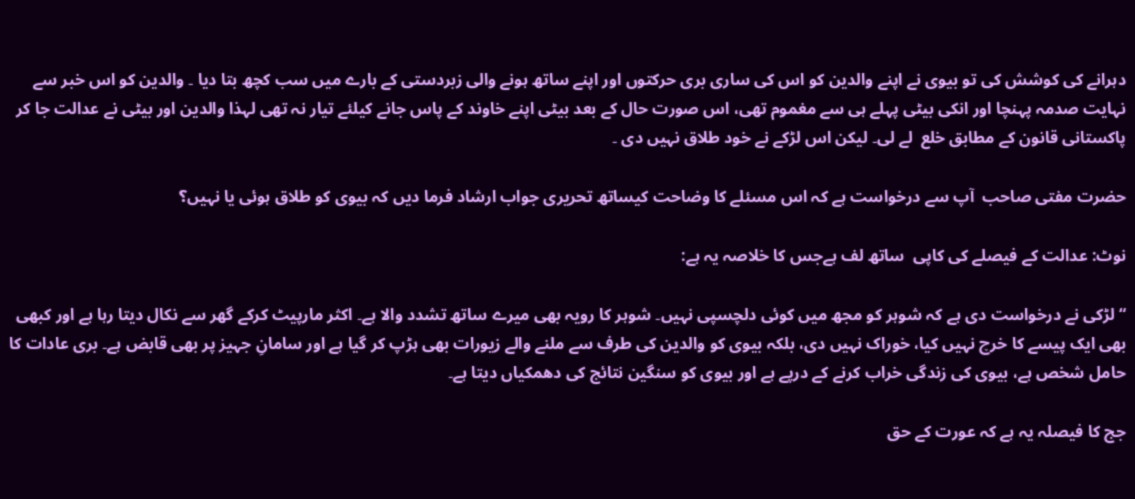دہرانے کی کوشش کی تو بیوی نے اپنے والدین کو اس کی ساری بری حرکتوں اور اپنے ساتھ ہونے والی زبردستی کے بارے میں سب کچھ بتا دیا ۔ والدین کو اس خبر سے نہایت صدمہ پہنچا اور انکی بیٹی پہلے ہی سے مغموم تھی، اس صورت حال کے بعد بیٹی اپنے خاوند کے پاس جانے کیلئے تیار نہ تھی لہذا والدین اور بیٹی نے عدالت جا کر پاکستانی قانون کے مطابق خلع  لے لی۔ لیکن اس لڑکے نے خود طلاق نہیں دی ۔

حضرت مفتی صاحب  آپ سے درخواست ہے کہ اس مسئلے کا وضاحت کیساتھ تحریری جواب ارشاد فرما دیں کہ بیوی کو طلاق ہوئی یا نہیں؟

نوٹ: عدالت کے فیصلے کی کاپی  ساتھ لف ہےجس کا خلاصہ یہ ہے:

“لڑکی نے درخواست دی ہے کہ شوہر کو مجھ میں کوئی دلچسپی نہیں۔ شوہر کا رویہ بھی میرے ساتھ تشدد والا ہے۔ اکثر مارپیٹ کرکے گھر سے نکال دیتا رہا ہے اور کبھی بھی ایک پیسے کا خرچ نہیں کیا، خوراک نہیں دی، بلکہ بیوی کو والدین کی طرف سے ملنے والے زیورات بھی ہڑپ کر گیا ہے اور سامانِ جہیز پر بھی قابض ہے۔ بری عادات کا حامل شخص ہے، بیوی کی زندگی خراب کرنے کے درپے ہے اور بیوی کو سنگین نتائج کی دھمکیاں دیتا ہے۔

جج کا فیصلہ یہ ہے کہ عورت کے حق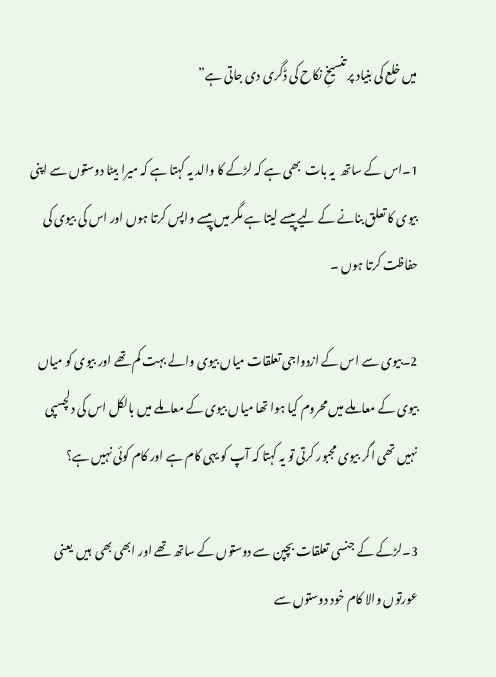میں خلع کی بنیاد پر تنسیخِ نکاح کی ڈگری دی جاتی ہے”

1۔اس کے ساتھ  یہ بات  بھی ہے کہ لڑکے کا والد یہ کہتا ہے کہ میرا بیٹا دوستوں سے اپنی بیوی کا تعلق بنانے کے لیے پیسے لیتا ہے مگر میں پیسے واپس کرتا ہوں اور اس کی بیوی کی حفاظت کرتا ہوں ۔

2۔بیوی سے اس کے ازدواجی تعلقات میاں بیوی والے بہت کم تھے اور بیوی کو میاں بیوی کے معاملے میں محروم کیا ہوا تھا میاں بیوی کے معاملے میں بالکل اس کی دلچسپی نہیں تھی اگر بیوی مجبور کرتی تو یہ کہتا کہ آپ کو یہی کام ہے اور کام کوئی نہیں ہے؟

3۔لڑکے کے جنسی تعلقات بچپن سے دوستوں کے ساتھ تھے اور ابھی بھی  ہیں  یعنی عورتوں والا کام خود دوستوں سے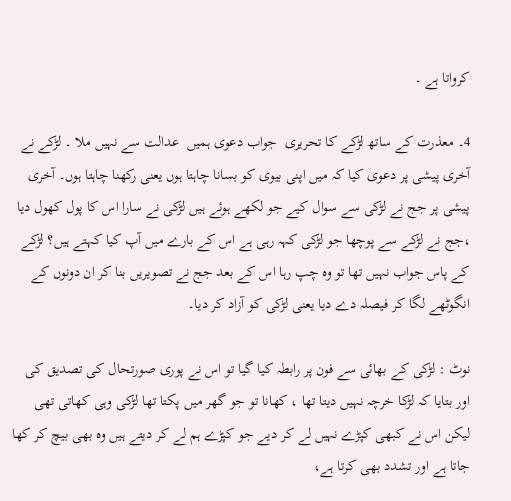کرواتا ہے ۔

4۔ معذرت کے ساتھ لڑکے کا تحریری  جواب دعوی ہمیں  عدالت سے نہیں ملا ۔ لڑکے نے آخری پیشی پر دعوی کیا کہ میں اپنی بیوی کو بسانا چاہتا ہوں یعنی رکھنا چاہتا ہوں۔ آخری پیشی پر جج نے لڑکی سے سوال کیے جو لکھے ہوئے ہیں لڑکی نے سارا اس کا پول کھول دیا ،جج نے لڑکے سے پوچھا جو لڑکی کہہ رہی ہے اس کے بارے میں آپ کیا کہتے ہیں؟ لڑکے کے پاس جواب نہیں تھا تو وہ چپ رہا اس کے بعد جج نے تصویریں بنا کر ان دونوں کے انگوٹھے لگا کر فیصلہ دے دیا یعنی لڑکی کو آزاد کر دیا۔

نوٹ : لڑکی کے بھائی سے فون پر رابطہ کیا گیا تو اس نے پوری صورتحال کی تصدیق کی اور بتایا کہ لڑکا خرچہ نہیں دیتا تھا ، کھانا تو جو گھر میں پکتا تھا لڑکی وہی کھاتی تھی لیکن اس نے کبھی کپڑے نہیں لے کر دیے جو کپڑے ہم لے کر دیتے ہیں وہ بھی بیچ کر کھا جاتا ہے اور تشدد بھی کرتا ہے،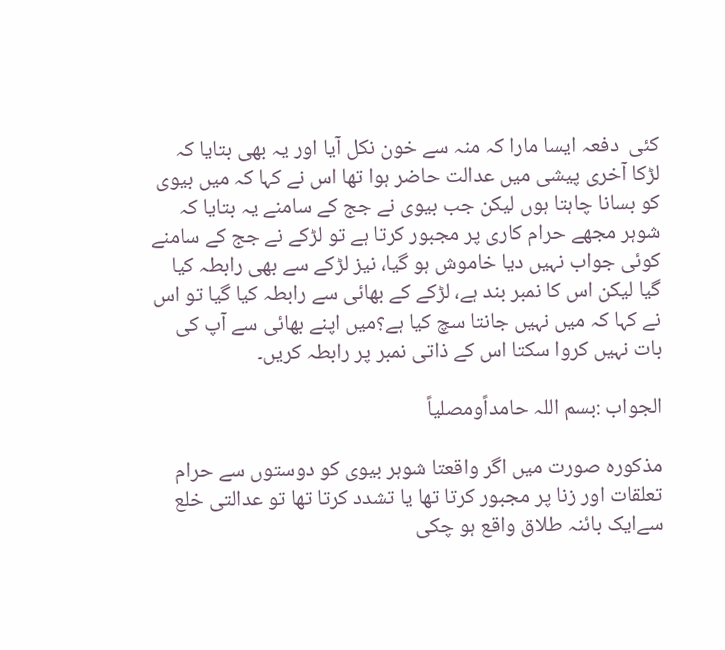کئی  دفعہ ایسا مارا کہ منہ سے خون نکل آیا اور یہ بھی بتایا کہ لڑکا آخری پیشی میں عدالت حاضر ہوا تھا اس نے کہا کہ میں بیوی کو بسانا چاہتا ہوں لیکن جب بیوی نے جج کے سامنے یہ بتایا کہ شوہر مجھے حرام کاری پر مجبور کرتا ہے تو لڑکے نے جج کے سامنے کوئی جواب نہیں دیا خاموش ہو گیا، نیز لڑکے سے بھی رابطہ کیا گیا لیکن اس کا نمبر بند ہے، لڑکے کے بھائی سے رابطہ کیا گیا تو اس نے کہا کہ میں نہیں جانتا سچ کیا ہے؟میں اپنے بھائی سے آپ کی بات نہیں کروا سکتا اس کے ذاتی نمبر پر رابطہ کریں۔

الجواب :بسم اللہ حامداًومصلیاً

مذکورہ صورت میں اگر واقعتا شوہر بیوی کو دوستوں سے حرام تعلقات اور زنا پر مجبور کرتا تھا یا تشدد کرتا تھا تو عدالتی خلع سےایک بائنہ طلاق واقع ہو چکی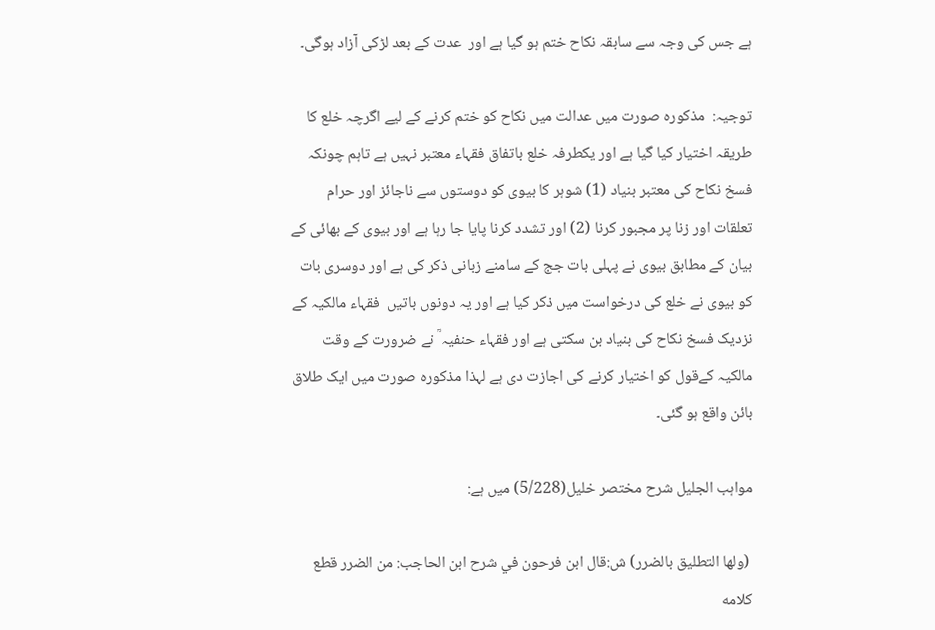ہے جس کی وجہ سے سابقہ نکاح ختم ہو گیا ہے اور  عدت کے بعد لڑکی آزاد ہوگی۔

توجیہ:  مذکورہ صورت میں عدالت میں نکاح کو ختم کرنے کے لیے اگرچہ خلع کا طریقہ اختیار کیا گیا ہے اور یکطرفہ خلع باتفاق فقہاء معتبر نہیں ہے تاہم چونکہ فسخ نکاح کی معتبر بنیاد (1) شوہر کا بیوی کو دوستوں سے ناجائز اور حرام تعلقات اور زنا پر مجبور کرنا (2) اور تشدد کرنا پایا جا رہا ہے اور بیوی کے بھائی کے بیان کے مطابق بیوی نے پہلی بات جج کے سامنے زبانی ذکر کی ہے اور دوسری بات کو بیوی نے خلع کی درخواست میں ذکر کیا ہے اور یہ دونوں باتیں  فقہاء مالکیہ کے  نزدیک فسخ نکاح کی بنیاد بن سکتی ہے اور فقہاء حنفیہ ؒ نے ضرورت کے وقت مالکیہ کےقول کو اختیار کرنے کی اجازت دی ہے لہذا مذکورہ صورت میں ایک طلاق بائن واقع ہو گئی۔

مواہب الجلیل شرح مختصر خلیل(5/228) میں ہے:

 (ولها التطليق بالضرر) ش:قال ابن فرحون في شرح ابن الحاجب: من الضرر قطع كلامه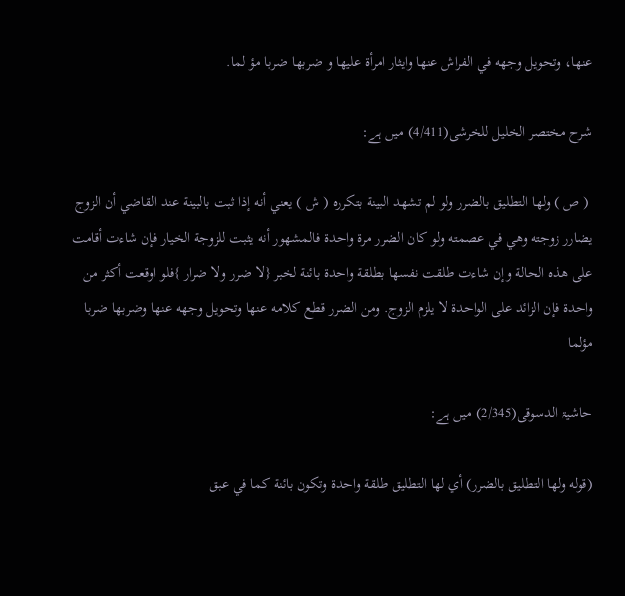عنها، وتحويل وجهه في الفراش عنها وايثار امرأة عليها و ضربها ضربا مؤ لما.

شرح مختصر الخلیل للخرشی(4/411) میں ہے:

 ( ص ) ولها التطليق بالضرر ولو لم تشهد البينة بتكرره ( ش ) يعني أنه إذا ثبت بالبينة عند القاضي أن الزوج يضارر زوجته وهي في عصمته ولو كان الضرر مرة واحدة فالمشهور أنه يثبت للزوجة الخيار فإن شاءت أقامت على هذه الحالة وإن شاءت طلقت نفسها بطلقة واحدة بائنة لخبر {لا ضرر ولا ضرار }فلو اوقعت أكثر من واحدة فإن الزائد على الواحدة لا يلزم الزوج. ومن الضرر قطع كلامه عنها وتحويل وجهه عنها وضربها ضربا مؤلما

حاشیۃ الدسوقی(2/345) میں ہے:

(قوله ولها التطليق بالضرر) أي لها التطليق طلقة واحدة وتكون بائنة كما في عبق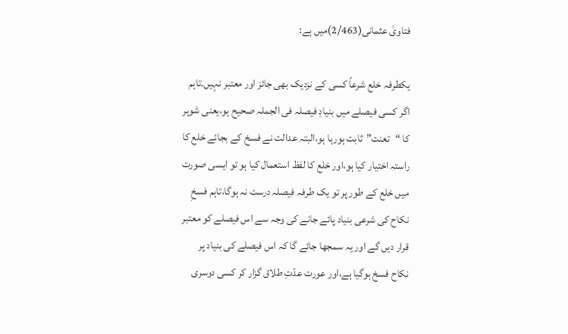فتاویٰ عثمانی(2/463)میں ہے:

یکطرفہ خلع شرعاً کسی کے نزدیک بھی جائز اور معتبر نہیں۔تاہم اگر کسی فیصلے میں بنیادِ فیصلہ فی الجملہ صحیح ہو،یعنی شوہر کا “تعنت”ثابت ہورہا ہو،البتہ عدالت نے فسخ کے بجائے خلع کا راستہ اختیار کیا ہو،اور خلع کا لفظ استعمال کیا ہو تو ایسی صورت میں خلع کے طور پر تو یک طرفہ فیصلہ درست نہ ہوگا،تاہم فسخِ نکاح کی شرعی بنیاد پائے جانے کی وجہ سے اس فیصلے کو معتبر قرار دیں گے اور یہ سمجھا جائے گا کہ اس فیصلے کی بنیاد پر نکاح فسخ ہوگیا ہے،اور عورت عدّتِ طلاق گزار کر کسی دوسری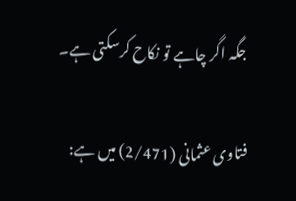جگہ اگر چاہے تو نکاح کرسکتی ہے۔

فتاوی عثمانی (2/471) میں ہے: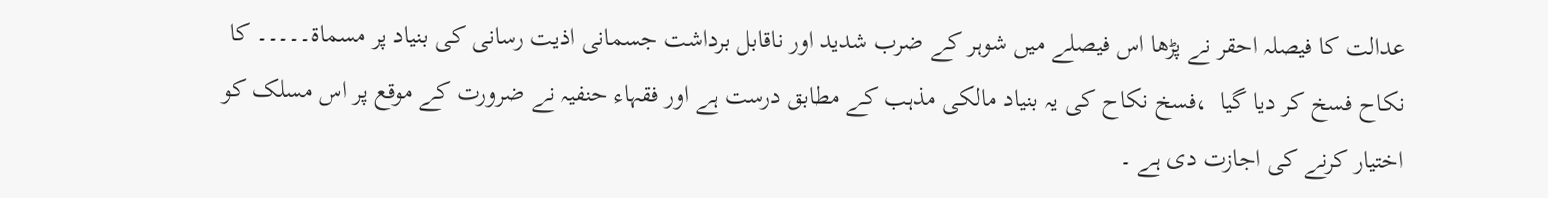عدالت کا فیصلہ احقر نے پڑھا اس فیصلے میں شوہر کے ضرب شدید اور ناقابل برداشت جسمانی اذیت رسانی کی بنیاد پر مسماۃ۔۔۔۔۔ کا نکاح فسخ کر دیا گیا  ،فسخ نکاح کی یہ بنیاد مالکی مذہب کے مطابق درست ہے اور فقہاء حنفیہ نے ضرورت کے موقع پر اس مسلک کو اختیار کرنے کی اجازت دی ہے ۔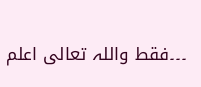۔۔۔فقط واللہ تعالی اعلم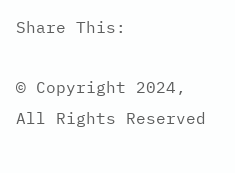Share This:

© Copyright 2024, All Rights Reserved